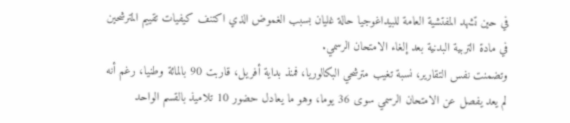في حين تشهد المفتشية العامة للبيداغوجيا حالة غليان بسبب الغموض الذي اكتنف كيفيات تقييم المترشحين في مادة التربية البدنية بعد إلغاء الامتحان الرسمي.
وتضمنت نفس التقارير، نسبة تغيب مترشحي البكالوريا، فمنذ بداية أفريل، قاربت 90 بالمائة وطنيا، رغم أنه لم يعد يفصل عن الامتحان الرسمي سوى 36 يوما، وهو ما يعادل حضور 10 تلاميذ بالقسم الواحد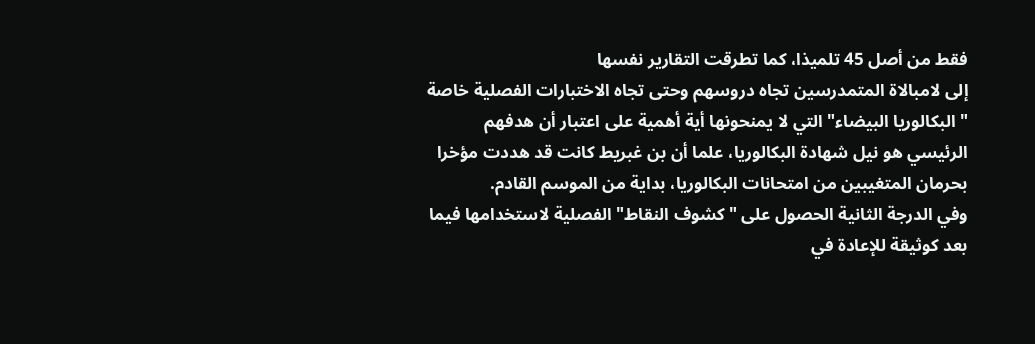فقط من أصل 45 تلميذا، كما تطرقت التقارير نفسها
إلى لامبالاة المتمدرسين تجاه دروسهم وحتى تجاه الاختبارات الفصلية خاصة "البكالوريا البيضاء" التي لا يمنحونها أية أهمية على اعتبار أن هدفهم الرئيسي هو نيل شهادة البكالوريا، علما أن بن غبريط كانت قد هددت مؤخرا بحرمان المتغيبين من امتحانات البكالوريا، بداية من الموسم القادم.
وفي الدرجة الثانية الحصول على "كشوف النقاط" الفصلية لاستخدامها فيما بعد كوثيقة للإعادة في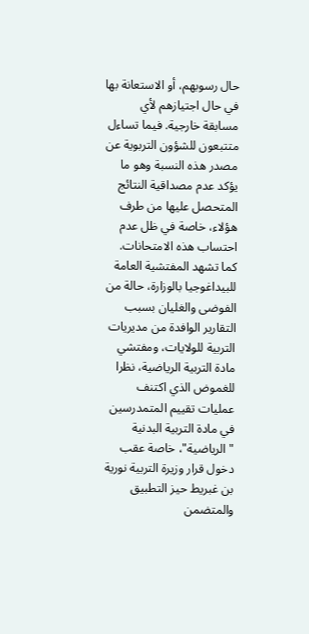حال رسوبهم، أو الاستعانة بها في حال اجتيازهم لأي مسابقة خارجية. فيما تساءل متتبعون للشؤون التربوية عن مصدر هذه النسبة وهو ما يؤكد عدم مصداقية النتائج المتحصل عليها من طرف هؤلاء، خاصة في ظل عدم احتساب هذه الامتحانات.
كما تشهد المفتشية العامة للبيداغوجيا بالوزارة، حالة من الفوضى والغليان بسبب التقارير الوافدة من مديريات التربية للولايات، ومفتشي مادة التربية الرياضية، نظرا للغموض الذي اكتنف عمليات تقييم المتمدرسين في مادة التربية البدنية "الرياضية"، خاصة عقب دخول قرار وزيرة التربية نورية بن غبريط حيز التطبيق والمتضمن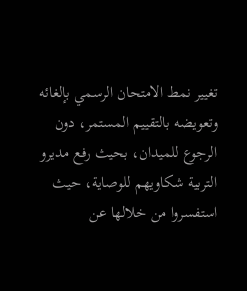تغيير نمط الامتحان الرسمي بإلغائه وتعويضه بالتقييم المستمر، دون الرجوع للميدان، بحيث رفع مديرو التربية شكاويهم للوصاية، حيث استفسروا من خلالها عن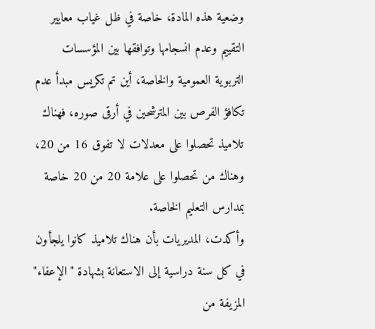وضعية هذه المادة، خاصة في ظل غياب معايير التقييم وعدم انسجامها وتوافقها بين المؤسسات التربوية العمومية والخاصة، أين تم تكريس مبدأ عدم تكافؤ الفرص بين المترشحين في أرقى صوره، فهناك تلاميذ تحصلوا على معدلات لا تفوق 16 من 20، وهناك من تحصلوا على علامة 20 من 20 خاصة بمدارس التعليم الخاصة.
وأكدت، المديريات بأن هناك تلاميذ كانوا يلجأون في كل سنة دراسية إلى الاستعانة بشهادة "الإعفاء" المزيفة من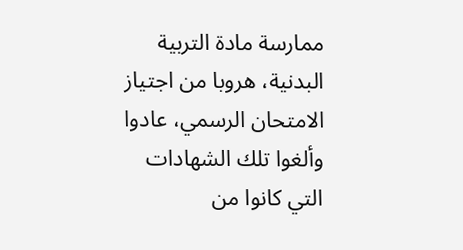ممارسة مادة التربية البدنية، هروبا من اجتياز الامتحان الرسمي، عادوا وألغوا تلك الشهادات التي كانوا من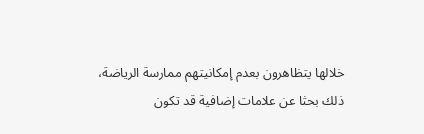خلالها يتظاهرون بعدم إمكانيتهم ممارسة الرياضة، ذلك بحثا عن علامات إضافية قد تكون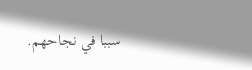سببا في نجاحهم.